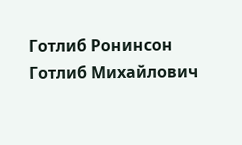Готлиб Ронинсон
Готлиб Михайлович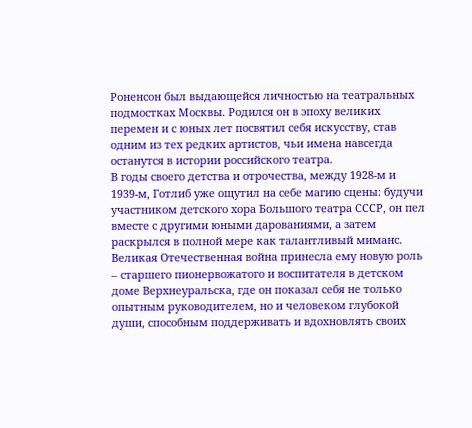Роненсон был выдающейся личностью на театральных подмостках Москвы. Родился он в эпоху великих перемен и с юных лет посвятил себя искусству, став одним из тех редких артистов, чьи имена навсегда останутся в истории российского театра.
В годы своего детства и отрочества, между 1928-м и 1939-м, Готлиб уже ощутил на себе магию сцены: будучи участником детского хора Большого театра СССР, он пел вместе с другими юными дарованиями, а затем раскрылся в полной мере как талантливый миманс.
Великая Отечественная война принесла ему новую роль – старшего пионервожатого и воспитателя в детском доме Верхнеуральска, где он показал себя не только опытным руководителем, но и человеком глубокой души, способным поддерживать и вдохновлять своих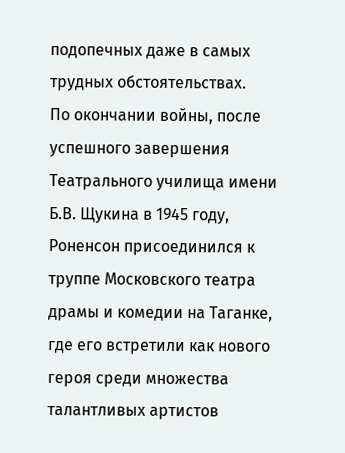подопечных даже в самых трудных обстоятельствах.
По окончании войны, после успешного завершения Театрального училища имени Б.В. Щукина в 1945 году, Роненсон присоединился к труппе Московского театра драмы и комедии на Таганке, где его встретили как нового героя среди множества талантливых артистов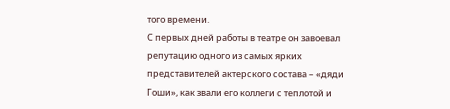того времени.
С первых дней работы в театре он завоевал репутацию одного из самых ярких представителей актерского состава – «дяди Гоши», как звали его коллеги с теплотой и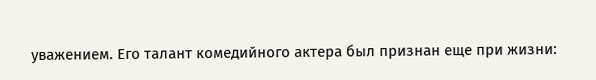уважением. Его талант комедийного актера был признан еще при жизни: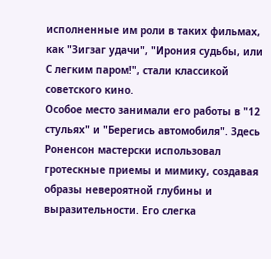исполненные им роли в таких фильмах, как "Зигзаг удачи", "Ирония судьбы, или С легким паром!", стали классикой советского кино.
Особое место занимали его работы в "12 стульях" и "Берегись автомобиля". Здесь Роненсон мастерски использовал гротескные приемы и мимику, создавая образы невероятной глубины и выразительности. Его слегка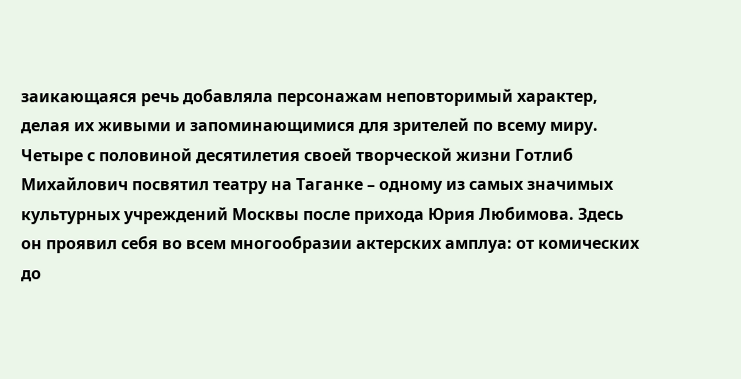заикающаяся речь добавляла персонажам неповторимый характер, делая их живыми и запоминающимися для зрителей по всему миру.
Четыре с половиной десятилетия своей творческой жизни Готлиб Михайлович посвятил театру на Таганке – одному из самых значимых культурных учреждений Москвы после прихода Юрия Любимова. Здесь он проявил себя во всем многообразии актерских амплуа: от комических до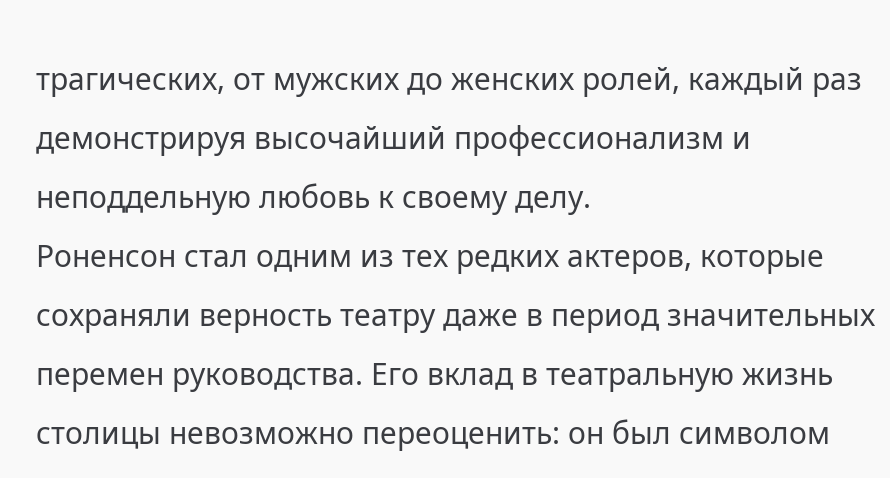трагических, от мужских до женских ролей, каждый раз демонстрируя высочайший профессионализм и неподдельную любовь к своему делу.
Роненсон стал одним из тех редких актеров, которые сохраняли верность театру даже в период значительных перемен руководства. Его вклад в театральную жизнь столицы невозможно переоценить: он был символом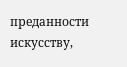преданности искусству,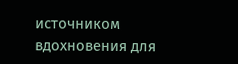источником вдохновения для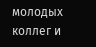молодых коллег и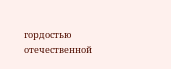гордостью отечественной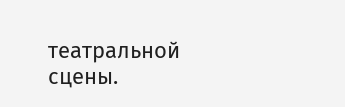театральной сцены.